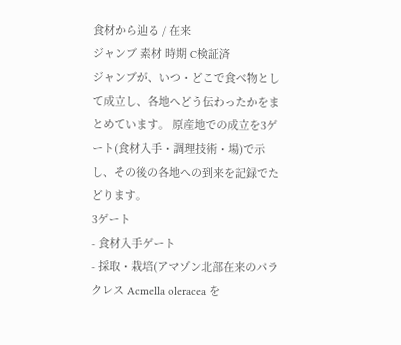食材から辿る / 在来
ジャンブ 素材 時期 C検証済
ジャンブが、いつ・どこで食べ物として成立し、各地へどう伝わったかをまとめています。 原産地での成立を3ゲート(食材入手・調理技術・場)で示し、その後の各地への到来を記録でたどります。
3ゲート
- 食材入手ゲート
- 採取・栽培(アマゾン北部在来のパラクレス Acmella oleracea を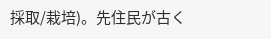採取/栽培)。先住民が古く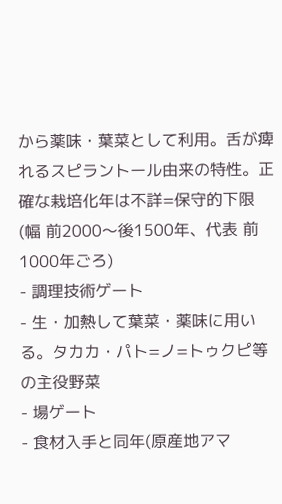から薬味・葉菜として利用。舌が痺れるスピラントール由来の特性。正確な栽培化年は不詳=保守的下限(幅 前2000〜後1500年、代表 前1000年ごろ)
- 調理技術ゲート
- 生・加熱して葉菜・薬味に用いる。タカカ・パト=ノ=トゥクピ等の主役野菜
- 場ゲート
- 食材入手と同年(原産地アマ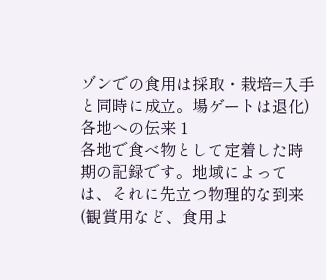ゾンでの食用は採取・栽培=入手と同時に成立。場ゲートは退化)
各地への伝来 1
各地で食べ物として定着した時期の記録です。地域によっては、それに先立つ物理的な到来(観賞用など、食用よ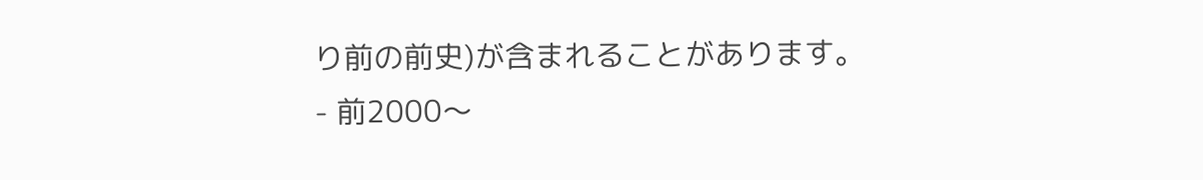り前の前史)が含まれることがあります。
- 前2000〜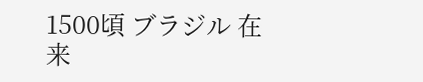1500頃 ブラジル 在来